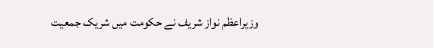وزیراعظم نواز شریف نے حکومت میں شریک جمعیت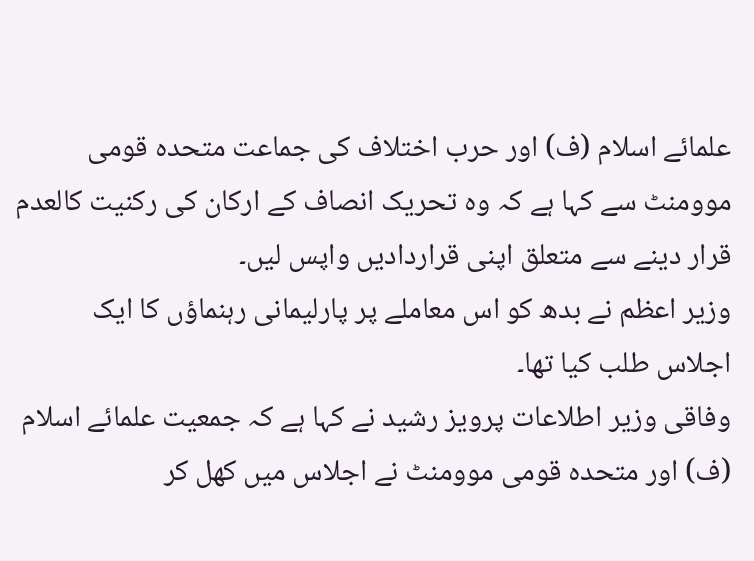علمائے اسلام (ف) اور حرب اختلاف کی جماعت متحدہ قومی موومنٹ سے کہا ہے کہ وہ تحریک انصاف کے ارکان کی رکنیت کالعدم قرار دینے سے متعلق اپنی قراردادیں واپس لیں۔
وزیر اعظم نے بدھ کو اس معاملے پر پارلیمانی رہنماؤں کا ایک اجلاس طلب کیا تھا۔
وفاقی وزیر اطلاعات پرویز رشید نے کہا ہے کہ جمعیت علمائے اسلام (ف) اور متحدہ قومی موومنٹ نے اجلاس میں کھل کر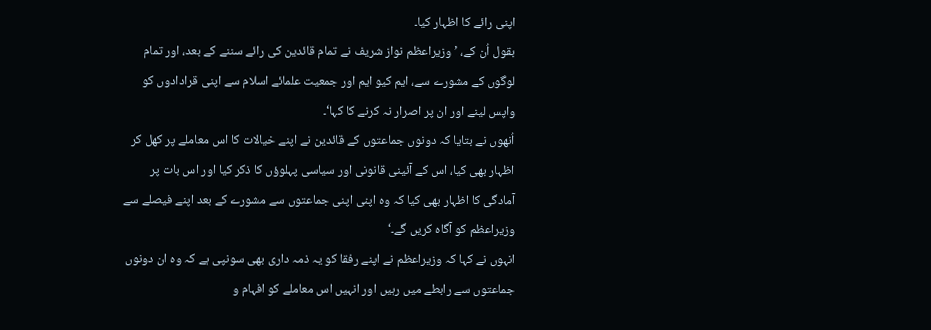اپنی رائے کا اظہار کیا۔
بقول اُن کے، ’وزیراعظم نواز شریف نے تمام قائدین کی رائے سننے کے بعد، اور تمام لوگوں کے مشورے سے، ایم کیو ایم اور جمعیت علمائے اسلام سے اپنی قرادادوں کو واپس لینے اور ان پر اصرار نہ کرنے کا کہا‘۔
اُنھوں نے بتایا کہ دونوں جماعتوں کے قائدین نے اپنے خیالات کا اس معاملے پر کھل کر اظہار بھی کیا، اس کے آئینی قانونی اور سیاسی پہلوؤں کا ذکر کیا اور اس بات پر آمادگی کا اظہار بھی کیا کہ وہ اپنی اپنی جماعتوں سے مشورے کے بعد اپنے فیصلے سے وزیراعظم کو آگاہ کریں گے۔‘
انہوں نے کہا کہ وزیراعظم نے اپنے رفقا کو یہ ذمہ داری بھی سونپی ہے کہ وہ ان دونوں جماعتوں سے رابطے میں رہیں اور انہیں اس معاملے کو افہام و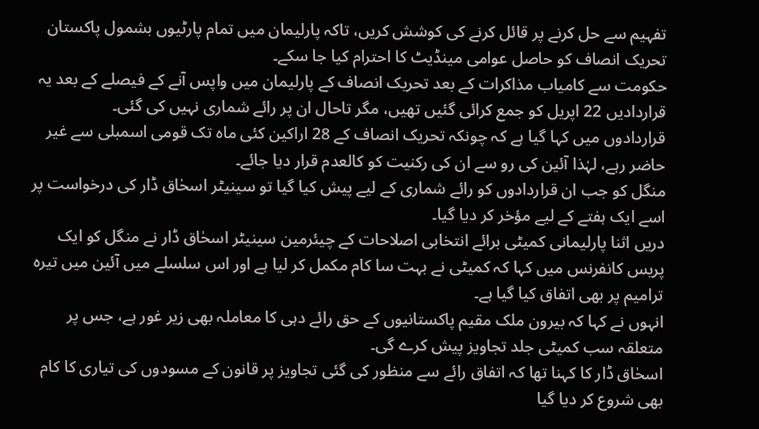تفہیم سے حل کرنے پر قائل کرنے کی کوشش کریں، تاکہ پارلیمان میں تمام پارٹیوں بشمول پاکستان تحریک انصاف کو حاصل عوامی مینڈیٹ کا احترام کیا جا سکے۔
حکومت سے کامیاب مذاکرات کے بعد تحریک انصاف کے پارلیمان میں واپس آنے کے فیصلے کے بعد یہ قراردادیں 22 اپریل کو جمع کرائی گئیں تھیں، مگر تاحال ان پر رائے شماری نہیں کی گئی۔
قراردادوں میں کہا گیا ہے کہ چونکہ تحریک انصاف کے 28 اراکین کئی ماہ تک قومی اسمبلی سے غیر حاضر رہے، لہٰذا آئین کی رو سے ان کی رکنیت کو کالعدم قرار دیا جائے۔
منگل کو جب ان قراردادوں کو رائے شماری کے لیے پیش کیا گیا تو سینیٹر اسحٰاق ڈار کی درخواست پر اسے ایک ہفتے کے لیے مؤخر کر دیا گیا۔
دریں اثنا پارلیمانی کمیٹی برائے انتخابی اصلاحات کے چیئرمین سینیٹر اسحٰاق ڈار نے منگل کو ایک پریس کانفرنس میں کہا کہ کمیٹی نے بہت سا کام مکمل کر لیا ہے اور اس سلسلے میں آئین میں تیرہ ترامیم پر بھی اتفاق کیا گیا ہے۔
انہوں نے کہا کہ بیرون ملک مقیم پاکستانیوں کے حق رائے دہی کا معاملہ بھی زیر غور ہے، جس پر متعلقہ سب کمیٹی جلد تجاویز پیش کرے گی۔
اسحٰاق ڈار کا کہنا تھا کہ اتفاق رائے سے منظور کی گئی تجاویز پر قانون کے مسودوں کی تیاری کا کام بھی شروع کر دیا گیا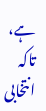ہے، تاکہ انتخابی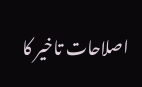اصلاحات تاخیر کا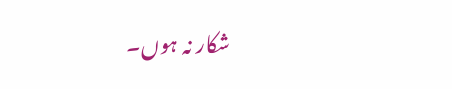شکار نہ ہوں۔